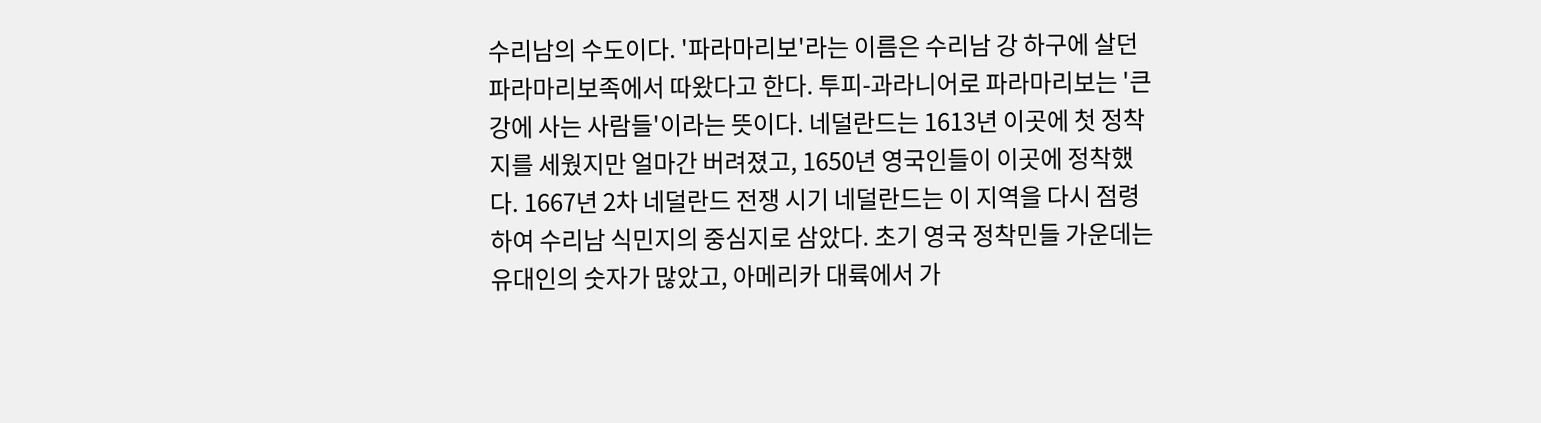수리남의 수도이다. '파라마리보'라는 이름은 수리남 강 하구에 살던 파라마리보족에서 따왔다고 한다. 투피-과라니어로 파라마리보는 '큰 강에 사는 사람들'이라는 뜻이다. 네덜란드는 1613년 이곳에 첫 정착지를 세웠지만 얼마간 버려졌고, 1650년 영국인들이 이곳에 정착했다. 1667년 2차 네덜란드 전쟁 시기 네덜란드는 이 지역을 다시 점령하여 수리남 식민지의 중심지로 삼았다. 초기 영국 정착민들 가운데는 유대인의 숫자가 많았고, 아메리카 대륙에서 가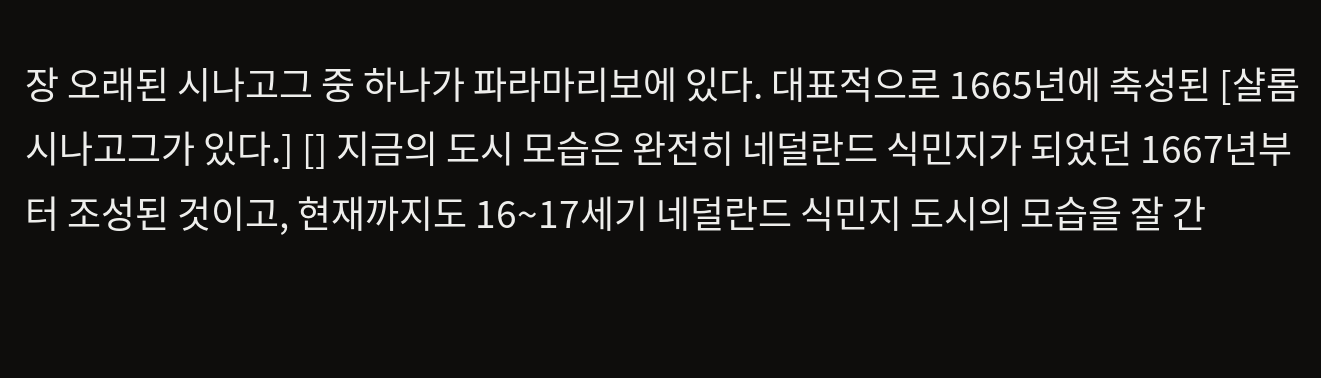장 오래된 시나고그 중 하나가 파라마리보에 있다. 대표적으로 1665년에 축성된 [샬롬 시나고그가 있다.] [] 지금의 도시 모습은 완전히 네덜란드 식민지가 되었던 1667년부터 조성된 것이고, 현재까지도 16~17세기 네덜란드 식민지 도시의 모습을 잘 간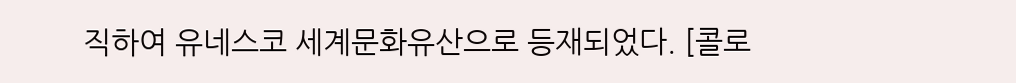직하여 유네스코 세계문화유산으로 등재되었다. [콜로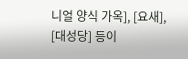니얼 양식 가옥], [요새], [대성당] 등이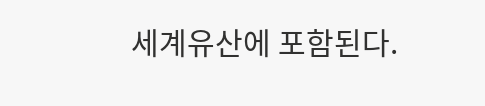세계유산에 포함된다.